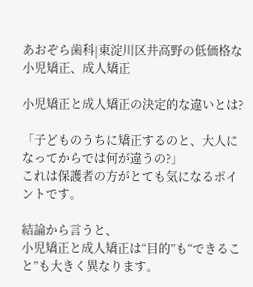あおぞら歯科|東淀川区井高野の低価格な小児矯正、成人矯正

小児矯正と成人矯正の決定的な違いとは?

「子どものうちに矯正するのと、大人になってからでは何が違うの?」
これは保護者の方がとても気になるポイントです。

結論から言うと、
小児矯正と成人矯正は“目的”も“できること”も大きく異なります。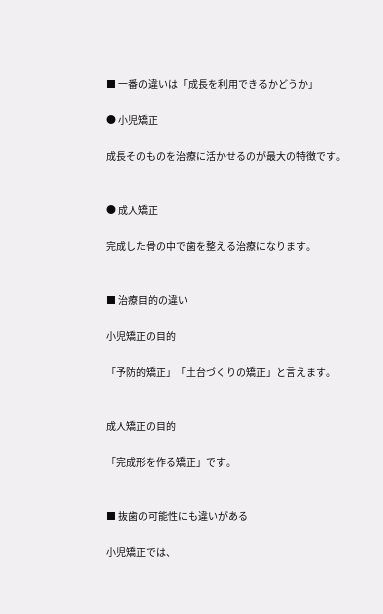■ 一番の違いは「成長を利用できるかどうか」

● 小児矯正

成長そのものを治療に活かせるのが最大の特徴です。


● 成人矯正

完成した骨の中で歯を整える治療になります。


■ 治療目的の違い

小児矯正の目的

「予防的矯正」「土台づくりの矯正」と言えます。


成人矯正の目的

「完成形を作る矯正」です。


■ 抜歯の可能性にも違いがある

小児矯正では、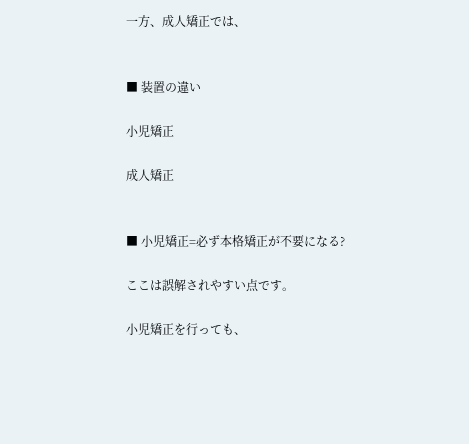一方、成人矯正では、


■ 装置の違い

小児矯正

成人矯正


■ 小児矯正=必ず本格矯正が不要になる?

ここは誤解されやすい点です。

小児矯正を行っても、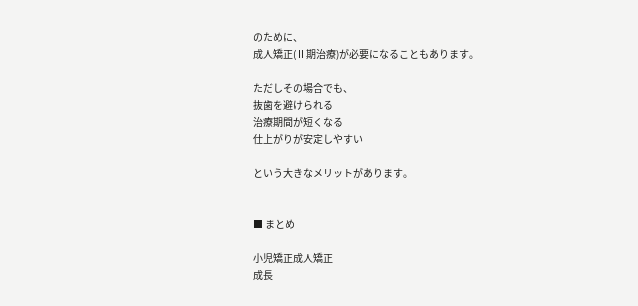のために、
成人矯正(Ⅱ期治療)が必要になることもあります。

ただしその場合でも、
抜歯を避けられる
治療期間が短くなる
仕上がりが安定しやすい

という大きなメリットがあります。


■ まとめ

小児矯正成人矯正
成長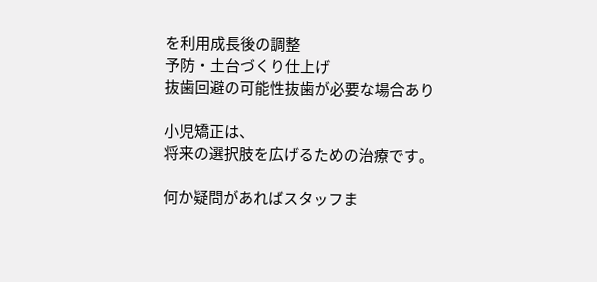を利用成長後の調整
予防・土台づくり仕上げ
抜歯回避の可能性抜歯が必要な場合あり

小児矯正は、
将来の選択肢を広げるための治療です。

何か疑問があればスタッフま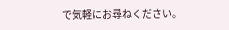で気軽にお尋ねください。